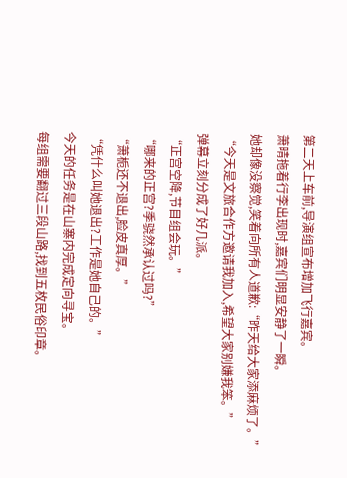第二天上车前,导演组宣布增加飞行嘉宾。
萧晴拖着行李出现时,嘉宾们明显安静了一瞬。
她却像没察觉,笑着向所有人道歉:“昨天给大家添麻烦了。”
“今天是文旅合作方邀请我加入,希望大家别嫌我笨。”
弹幕立刻分成了好几派。
“正宫空降,节目组会玩。”
“哪来的正宫?季骁然承认过吗?”
“萧栀还不退出,脸皮真厚。”
“凭什么叫她退出?工作是她自己的。”
今天的任务是在山寨内完成定向寻宝。
每组需要翻过三段山路,找到五枚民俗印章。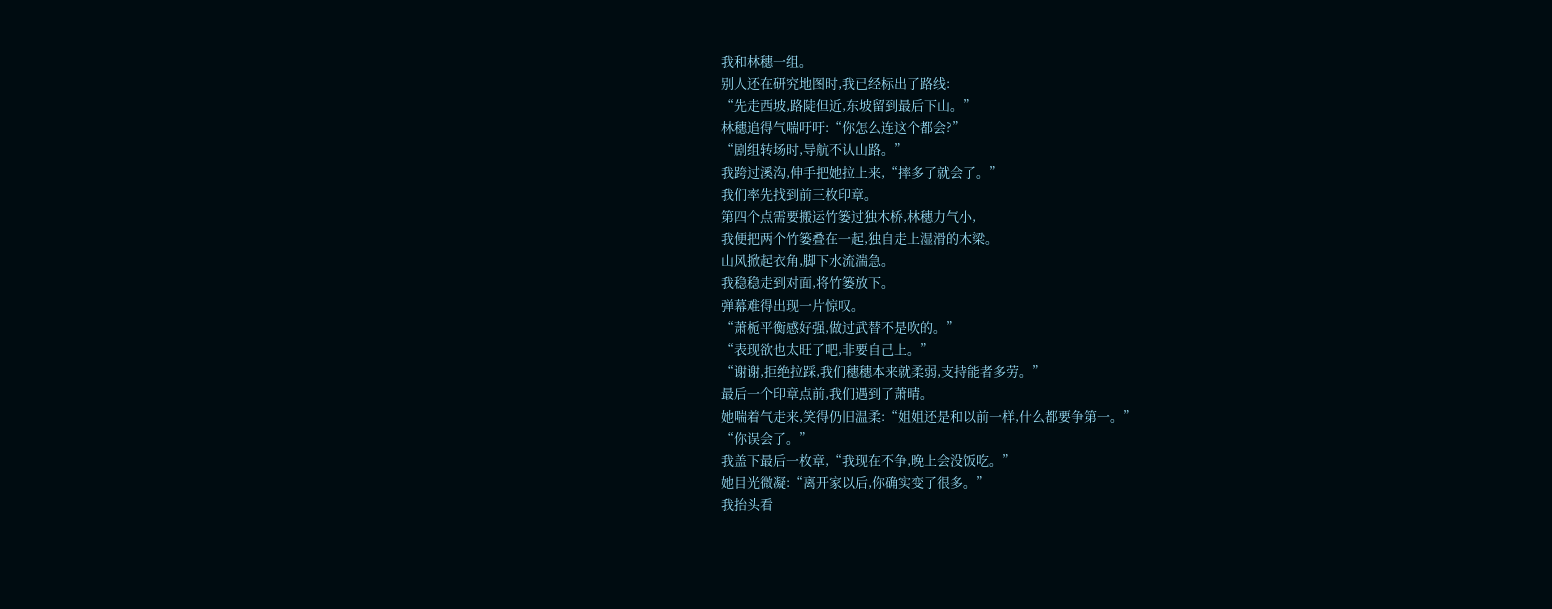我和林穗一组。
别人还在研究地图时,我已经标出了路线:
“先走西坡,路陡但近,东坡留到最后下山。”
林穗追得气喘吁吁:“你怎么连这个都会?”
“剧组转场时,导航不认山路。”
我跨过溪沟,伸手把她拉上来,“摔多了就会了。”
我们率先找到前三枚印章。
第四个点需要搬运竹篓过独木桥,林穗力气小,
我便把两个竹篓叠在一起,独自走上湿滑的木梁。
山风掀起衣角,脚下水流湍急。
我稳稳走到对面,将竹篓放下。
弹幕难得出现一片惊叹。
“萧栀平衡感好强,做过武替不是吹的。”
“表现欲也太旺了吧,非要自己上。”
“谢谢,拒绝拉踩,我们穗穗本来就柔弱,支持能者多劳。”
最后一个印章点前,我们遇到了萧晴。
她喘着气走来,笑得仍旧温柔:“姐姐还是和以前一样,什么都要争第一。”
“你误会了。”
我盖下最后一枚章,“我现在不争,晚上会没饭吃。”
她目光微凝:“离开家以后,你确实变了很多。”
我抬头看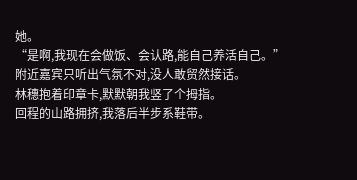她。
“是啊,我现在会做饭、会认路,能自己养活自己。”
附近嘉宾只听出气氛不对,没人敢贸然接话。
林穗抱着印章卡,默默朝我竖了个拇指。
回程的山路拥挤,我落后半步系鞋带。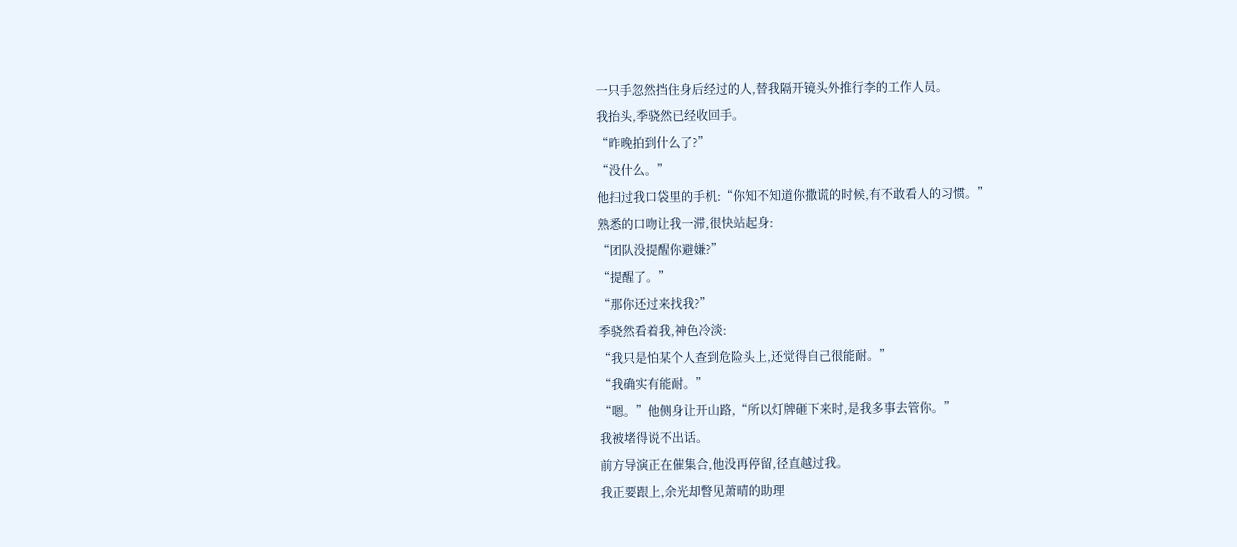一只手忽然挡住身后经过的人,替我隔开镜头外推行李的工作人员。
我抬头,季骁然已经收回手。
“昨晚拍到什么了?”
“没什么。”
他扫过我口袋里的手机:“你知不知道你撒谎的时候,有不敢看人的习惯。”
熟悉的口吻让我一滞,很快站起身:
“团队没提醒你避嫌?”
“提醒了。”
“那你还过来找我?”
季骁然看着我,神色冷淡:
“我只是怕某个人查到危险头上,还觉得自己很能耐。”
“我确实有能耐。”
“嗯。”他侧身让开山路,“所以灯牌砸下来时,是我多事去管你。”
我被堵得说不出话。
前方导演正在催集合,他没再停留,径直越过我。
我正要跟上,余光却瞥见萧晴的助理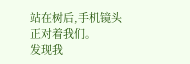站在树后,手机镜头正对着我们。
发现我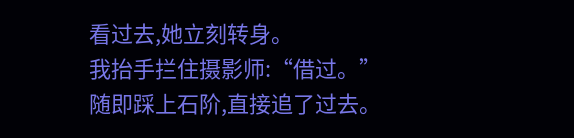看过去,她立刻转身。
我抬手拦住摄影师:“借过。”
随即踩上石阶,直接追了过去。